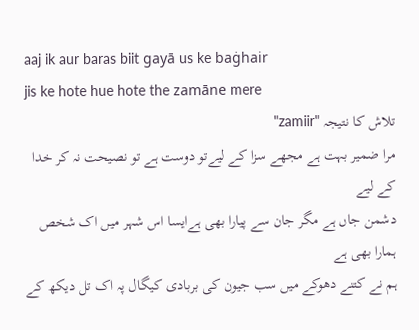aaj ik aur baras biit gayā us ke baġhair
jis ke hote hue hote the zamāne mere
تلاش کا نتیجہ "zamiir"
مرا ضمیر بہت ہے مجھے سزا کے لیےتو دوست ہے تو نصیحت نہ کر خدا کے لیے
دشمن جاں ہے مگر جان سے پیارا بھی ہےایسا اس شہر میں اک شخص ہمارا بھی ہے
ہم نے کتنے دھوکے میں سب جیون کی بربادی کیگال پہ اک تل دیکھ کے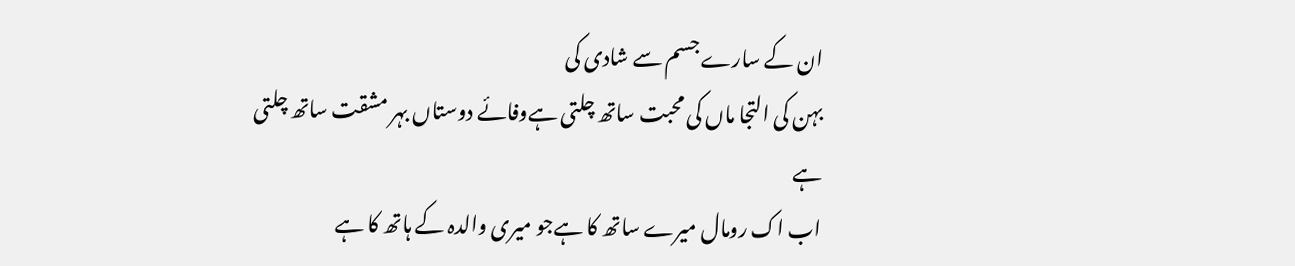ان کے سارے جسم سے شادی کی
بہن کی التجا ماں کی محبت ساتھ چلتی ہےوفائے دوستاں بہر مشقت ساتھ چلتی ہے
اب اک رومال میرے ساتھ کا ہےجو میری والدہ کے ہاتھ کا ہے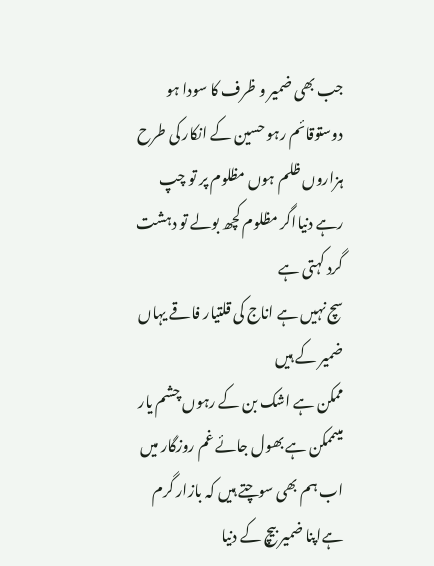جب بھی ضمیر و ظرف کا سودا ہو دوستوقائم رہو حسین کے انکار کی طرح
ہزاروں ظلم ہوں مظلوم پر تو چپ رہے دنیااگر مظلوم کچھ بولے تو دہشت گرد کہتی ہے
سچ نہیں ہے اناج کی قلتیار فاقے یہاں ضمیر کے ہیں
ممکن ہے اشک بن کے رہوں چشم یار میںممکن ہے بھول جائے غم روزگار میں
اب ہم بھی سوچتے ہیں کہ بازار گرم ہےاپنا ضمیر بیچ کے دنیا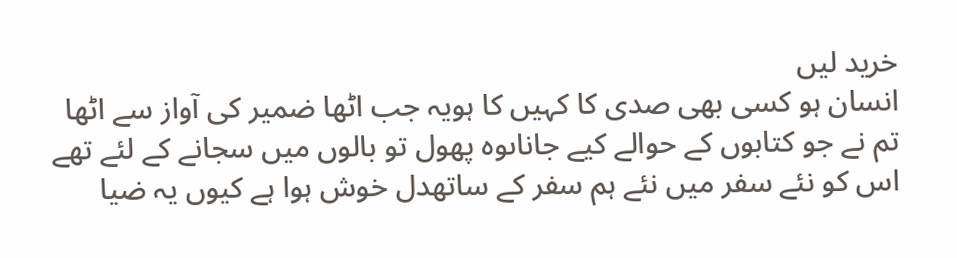خرید لیں
انسان ہو کسی بھی صدی کا کہیں کا ہویہ جب اٹھا ضمیر کی آواز سے اٹھا
تم نے جو کتابوں کے حوالے کیے جاناںوہ پھول تو بالوں میں سجانے کے لئے تھے
اس کو نئے سفر میں نئے ہم سفر کے ساتھدل خوش ہوا ہے کیوں یہ ضیا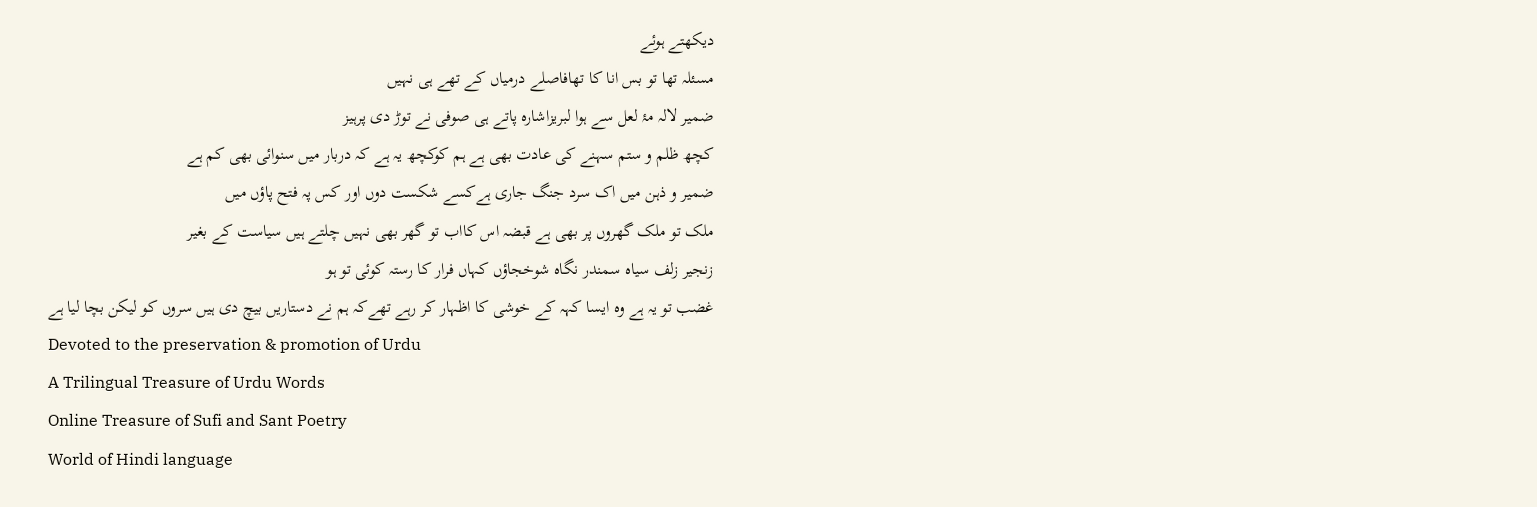دیکھتے ہوئے
مسئلہ تھا تو بس انا کا تھافاصلے درمیاں کے تھے ہی نہیں
ضمیر لالہ مۂ لعل سے ہوا لبریزاشارہ پاتے ہی صوفی نے توڑ دی پرہیز
کچھ ظلم و ستم سہنے کی عادت بھی ہے ہم کوکچھ یہ ہے کہ دربار میں سنوائی بھی کم ہے
ضمیر و ذہن میں اک سرد جنگ جاری ہےکسے شکست دوں اور کس پہ فتح پاؤں میں
ملک تو ملک گھروں پر بھی ہے قبضہ اس کااب تو گھر بھی نہیں چلتے ہیں سیاست کے بغیر
زنجیر زلف سیاہ سمندر نگاہ شوخجاؤں کہاں فرار کا رستہ کوئی تو ہو
غضب تو یہ ہے وہ ایسا کہہ کے خوشی کا اظہار کر رہے تھےکہ ہم نے دستاریں بیچ دی ہیں سروں کو لیکن بچا لیا ہے
Devoted to the preservation & promotion of Urdu
A Trilingual Treasure of Urdu Words
Online Treasure of Sufi and Sant Poetry
World of Hindi language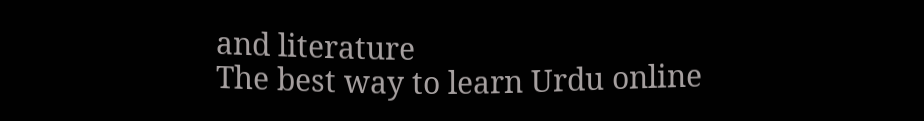and literature
The best way to learn Urdu online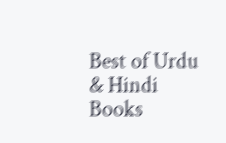Best of Urdu & Hindi Books